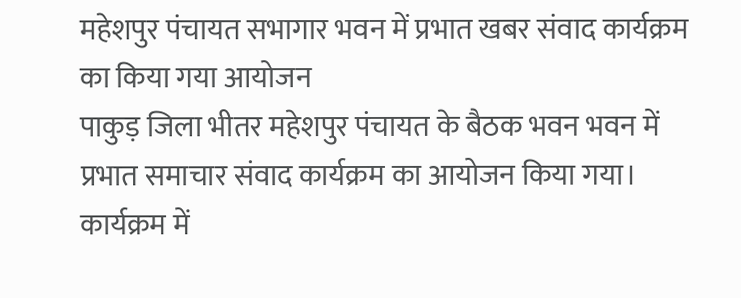महेशपुर पंचायत सभागार भवन में प्रभात खबर संवाद कार्यक्रम का किया गया आयोजन
पाकुड़ जिला भीतर महेशपुर पंचायत के बैठक भवन भवन में प्रभात समाचार संवाद कार्यक्रम का आयोजन किया गया। कार्यक्रम में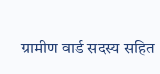ग्रामीण वार्ड सदस्य सहित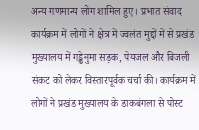अन्य गणमान्य लोग शामिल हुए। प्रभात संवाद कार्यक्रम में लोगों ने क्षेत्र में ज्वलंत मुद्दों में से प्रखंड मुख्यालय में गड्ढेनुमा सड़क, पेयजल और बिजली संकट को लेकर विस्तारपूर्वक चर्चा की। कार्यक्रम में लोगों ने प्रखंड मुख्यालय के डाकबंगला से पोस्ट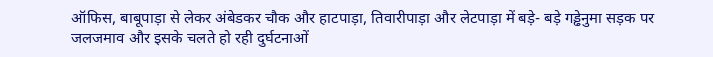ऑफिस, बाबूपाड़ा से लेकर अंबेडकर चौक और हाटपाड़ा, तिवारीपाड़ा और लेटपाड़ा में बड़े- बड़े गड्ढेनुमा सड़क पर जलजमाव और इसके चलते हो रही दुर्घटनाओं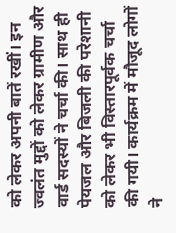को लेकर अपनी बातें रखीं। इन ज्वलंत मुद्दों को लेकर ग्रामीण और वार्ड सदस्यों ने चर्चा की। साथ ही पेयजल और बिजली की परेशानी को लेकर भी विस्तारपूर्वक चर्चा की गयी। कार्यक्रम में मौजूद लोगों ने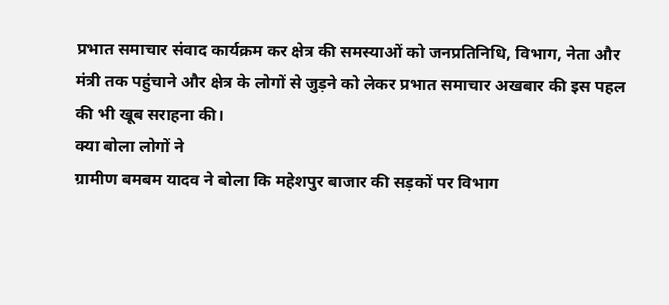प्रभात समाचार संवाद कार्यक्रम कर क्षेत्र की समस्याओं को जनप्रतिनिधि, विभाग, नेता और मंत्री तक पहुंचाने और क्षेत्र के लोगों से जुड़ने को लेकर प्रभात समाचार अखबार की इस पहल की भी खूब सराहना की।
क्या बोला लोगों ने
ग्रामीण बमबम यादव ने बोला कि महेशपुर बाजार की सड़कों पर विभाग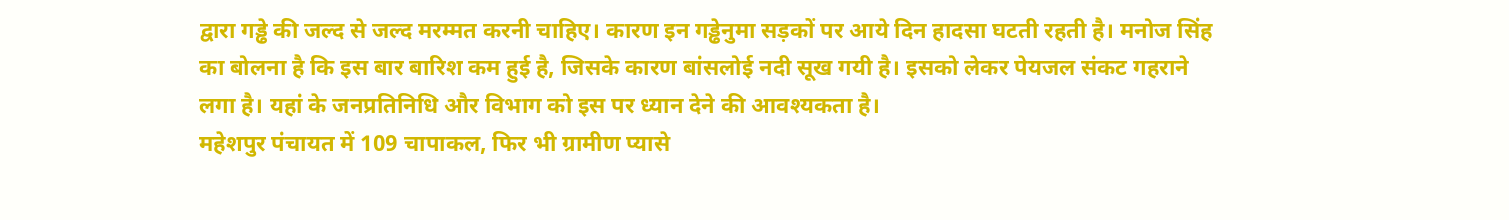द्वारा गड्ढे की जल्द से जल्द मरम्मत करनी चाहिए। कारण इन गड्ढेनुमा सड़कों पर आये दिन हादसा घटती रहती है। मनोज सिंह का बोलना है कि इस बार बारिश कम हुई है, जिसके कारण बांसलोई नदी सूख गयी है। इसको लेकर पेयजल संकट गहराने लगा है। यहां के जनप्रतिनिधि और विभाग को इस पर ध्यान देने की आवश्यकता है।
महेशपुर पंचायत में 109 चापाकल, फिर भी ग्रामीण प्यासे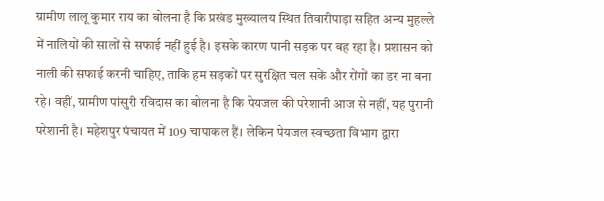ग्रामीण लालू कुमार राय का बोलना है कि प्रखंड मुख्यालय स्थित तिवारीपाड़ा सहित अन्य मुहल्ले में नालियों की सालों से सफाई नहीं हुई है। इसके कारण पानी सड़क पर बह रहा है। प्रशासन को नाली की सफाई करनी चाहिए, ताकि हम सड़कों पर सुरक्षित चल सकें और रोंगों का डर ना बना रहे। वहीं, ग्रामीण पांसुरी रविदास का बोलना है कि पेयजल की परेशानी आज से नहीं, यह पुरानी परेशानी है। महेशपुर पंचायत में 109 चापाकल हैं। लेकिन पेयजल स्वच्छता विभाग द्वारा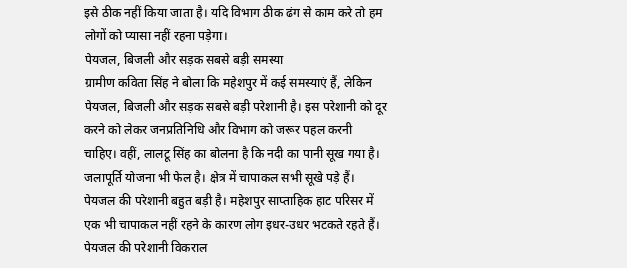इसे ठीक नहीं किया जाता है। यदि विभाग ठीक ढंग से काम करे तो हम लोगों को प्यासा नहीं रहना पड़ेगा।
पेयजल, बिजली और सड़क सबसे बड़ी समस्या
ग्रामीण कविता सिंह ने बोला कि महेशपुर में कई समस्याएं हैं, लेकिन पेयजल, बिजली और सड़क सबसे बड़ी परेशानी है। इस परेशानी को दूर करने को लेकर जनप्रतिनिधि और विभाग को जरूर पहल करनी चाहिए। वहीं, लालटू सिंह का बोलना है कि नदी का पानी सूख गया है। जलापूर्ति योजना भी फेल है। क्षेत्र में चापाकल सभी सूखे पड़े हैं। पेयजल की परेशानी बहुत बड़ी है। महेशपुर साप्ताहिक हाट परिसर में एक भी चापाकल नहीं रहने के कारण लोग इधर-उधर भटकते रहते हैं।
पेयजल की परेशानी विकराल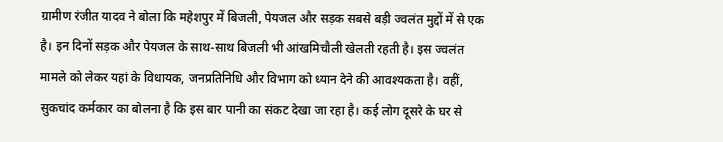ग्रामीण रंजीत यादव ने बोला कि महेशपुर में बिजली, पेयजल और सड़क सबसे बड़ी ज्वलंत मुद्दों में से एक है। इन दिनों सड़क और पेयजल के साथ-साथ बिजली भी आंखमिचौली खेलती रहती है। इस ज्वलंत मामले को लेकर यहां के विधायक, जनप्रतिनिधि और विभाग को ध्यान देने की आवश्यकता है। वहीं, सुकचांद कर्मकार का बोलना है कि इस बार पानी का संकट देखा जा रहा है। कई लोग दूसरे के घर से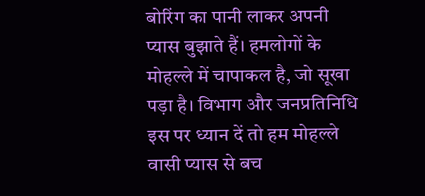बोरिंग का पानी लाकर अपनी प्यास बुझाते हैं। हमलोगों के मोहल्ले में चापाकल है, जो सूखा पड़ा है। विभाग और जनप्रतिनिधि इस पर ध्यान दें तो हम मोहल्ले वासी प्यास से बच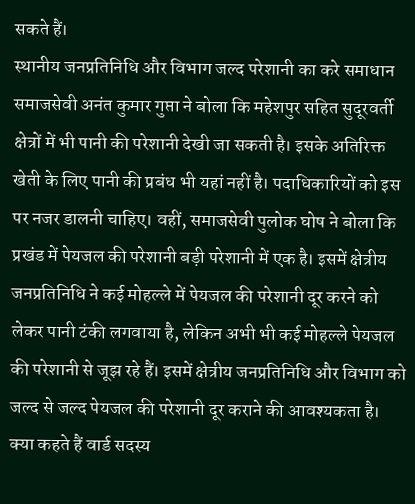सकते हैं।
स्थानीय जनप्रतिनिधि और विभाग जल्द परेशानी का करे समाधान
समाजसेवी अनंत कुमार गुप्ता ने बोला कि महेशपुर सहित सुदूरवर्ती क्षेत्रों में भी पानी की परेशानी देखी जा सकती है। इसके अतिरिक्त खेती के लिए पानी की प्रबंध भी यहां नहीं है। पदाधिकारियों को इस पर नजर डालनी चाहिए। वहीं, समाजसेवी पुलोक घोष ने बोला कि प्रखंड में पेयजल की परेशानी बड़ी परेशानी में एक है। इसमें क्षेत्रीय जनप्रतिनिधि ने कई मोहल्ले में पेयजल की परेशानी दूर करने को लेकर पानी टंकी लगवाया है, लेकिन अभी भी कई मोहल्ले पेयजल की परेशानी से जूझ रहे हैं। इसमें क्षेत्रीय जनप्रतिनिधि और विभाग को जल्द से जल्द पेयजल की परेशानी दूर कराने की आवश्यकता है।
क्या कहते हैं वार्ड सदस्य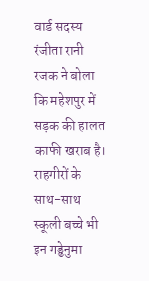वार्ड सदस्य रंजीता रानी रजक ने बोला कि महेशपुर में सड़क की हालत काफी खराब है। राहगीरों के साथ-साथ स्कूली बच्चे भी इन गड्ढेनुमा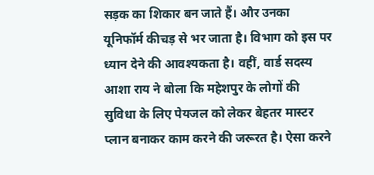सड़क का शिकार बन जाते हैं। और उनका यूनिफॉर्म कीचड़ से भर जाता है। विभाग को इस पर ध्यान देने की आवश्यकता है। वहीं, वार्ड सदस्य आशा राय ने बोला कि महेशपुर के लोगों की सुविधा के लिए पेयजल को लेकर बेहतर मास्टर प्लान बनाकर काम करने की जरूरत है। ऐसा करने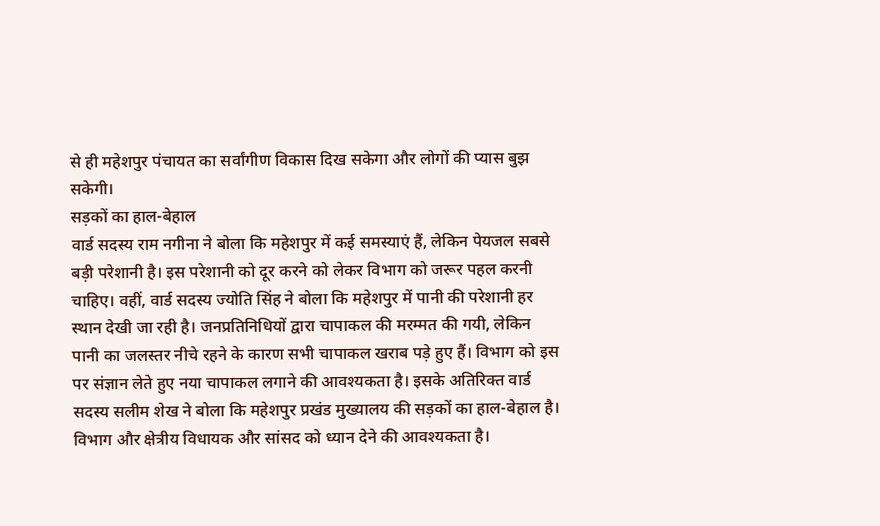से ही महेशपुर पंचायत का सर्वांगीण विकास दिख सकेगा और लोगों की प्यास बुझ सकेगी।
सड़कों का हाल-बेहाल
वार्ड सदस्य राम नगीना ने बोला कि महेशपुर में कई समस्याएं हैं, लेकिन पेयजल सबसे बड़ी परेशानी है। इस परेशानी को दूर करने को लेकर विभाग को जरूर पहल करनी चाहिए। वहीं, वार्ड सदस्य ज्योति सिंह ने बोला कि महेशपुर में पानी की परेशानी हर स्थान देखी जा रही है। जनप्रतिनिधियों द्वारा चापाकल की मरम्मत की गयी, लेकिन पानी का जलस्तर नीचे रहने के कारण सभी चापाकल खराब पड़े हुए हैं। विभाग को इस पर संज्ञान लेते हुए नया चापाकल लगाने की आवश्यकता है। इसके अतिरिक्त वार्ड सदस्य सलीम शेख ने बोला कि महेशपुर प्रखंड मुख्यालय की सड़कों का हाल-बेहाल है। विभाग और क्षेत्रीय विधायक और सांसद को ध्यान देने की आवश्यकता है।